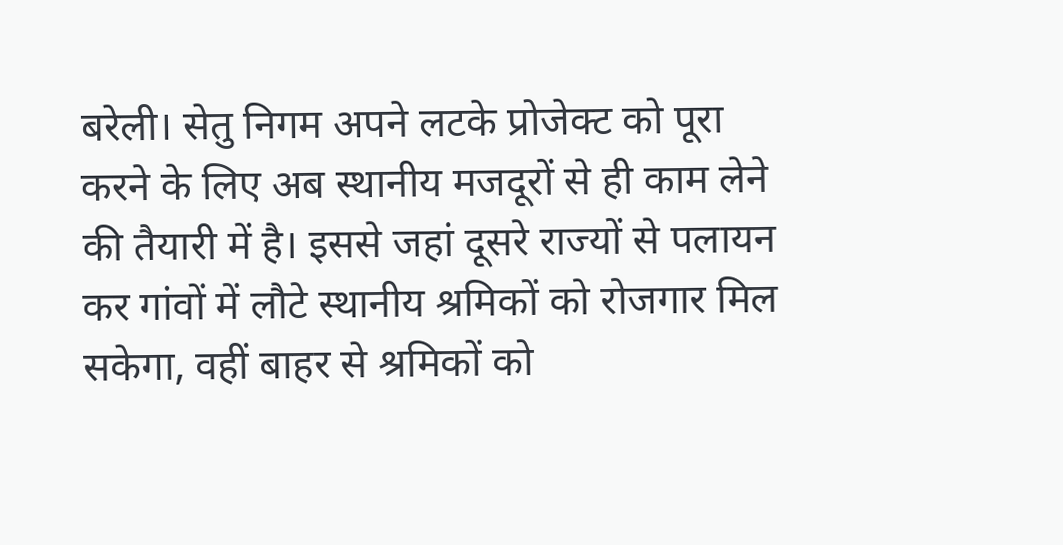बरेली। सेतु निगम अपने लटके प्रोजेक्ट को पूरा करने के लिए अब स्थानीय मजदूरों से ही काम लेने की तैयारी में है। इससे जहां दूसरे राज्यों से पलायन कर गांवों में लौटे स्थानीय श्रमिकों को रोजगार मिल सकेगा, वहीं बाहर से श्रमिकों को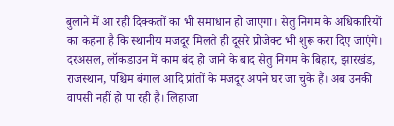बुलाने में आ रही दिक्कतों का भी समाधान हो जाएगा। सेतु निगम के अधिकारियों का कहना है कि स्थानीय मजदूर मिलते ही दूसरे प्रोजेक्ट भी शुरू करा दिए जाएंगे।
दरअसल, लॉकडाउन में काम बंद हो जाने के बाद सेतु निगम के बिहार, झारखंड, राजस्थान, पश्चिम बंगाल आदि प्रांतों के मजदूर अपने घर जा चुके हैं। अब उनकी वापसी नहीं हो पा रही है। लिहाजा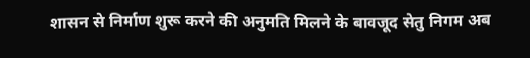शासन से निर्माण शुरू करने की अनुमति मिलने के बावजूद सेतु निगम अब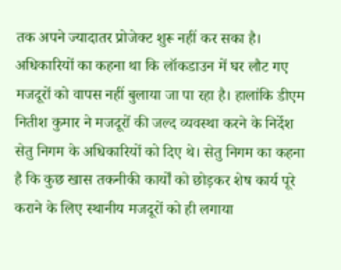तक अपने ज्यादातर प्रोजेक्ट शुरू नहीं कर सका है। अधिकारियों का कहना था कि लॉकडाउन में घर लौट गए मजदूरों को वापस नहीं बुलाया जा पा रहा है। हालांकि डीएम नितीश कुमार ने मजदूरों की जल्द व्यवस्था करने के निर्देश सेतु निगम के अधिकारियों को दिए थे। सेतु निगम का कहना है कि कुछ खास तकनीकी कार्यों को छोड़कर शेष कार्य पूरे कराने के लिए स्थानीय मजदूरों को ही लगाया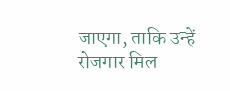जाएगा, ताकि उन्हें रोजगार मिल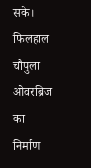सके। फिलहाल चौपुला ओवरब्रिज का निर्माण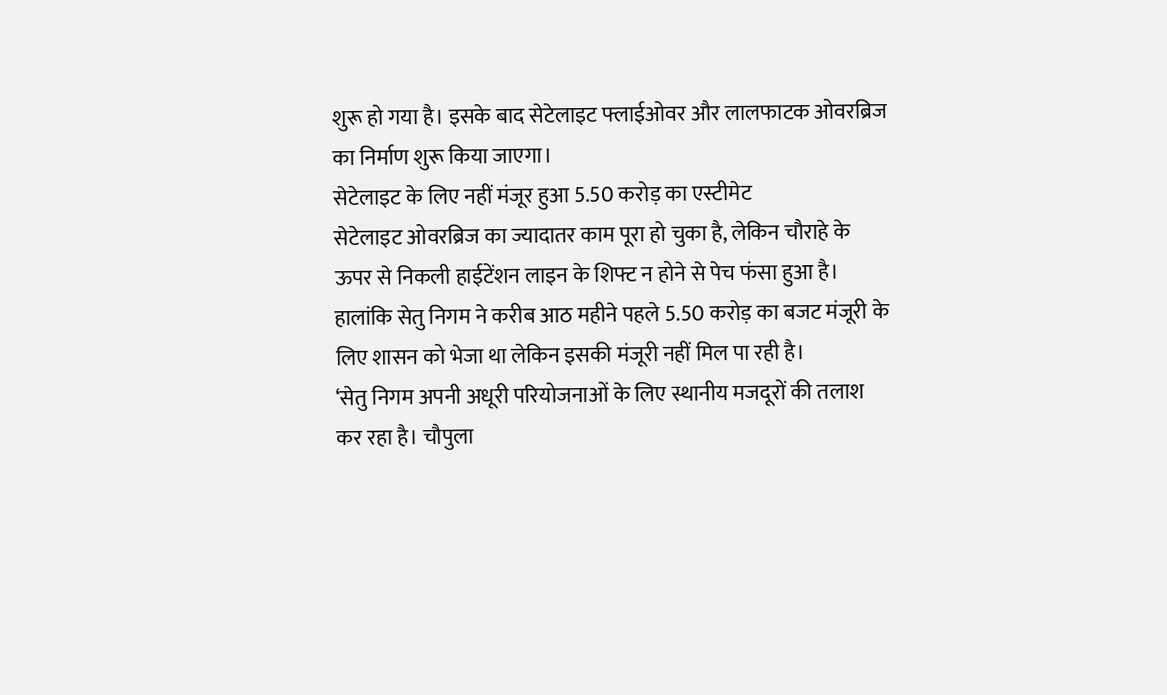शुरू हो गया है। इसके बाद सेटेलाइट फ्लाईओवर और लालफाटक ओवरब्रिज का निर्माण शुरू किया जाएगा।
सेटेलाइट के लिए नहीं मंजूर हुआ 5.50 करोड़ का एस्टीमेट
सेटेलाइट ओवरब्रिज का ज्यादातर काम पूरा हो चुका है, लेकिन चौराहे के ऊपर से निकली हाईटेंशन लाइन के शिफ्ट न होने से पेच फंसा हुआ है। हालांकि सेतु निगम ने करीब आठ महीने पहले 5.50 करोड़ का बजट मंजूरी के लिए शासन को भेजा था लेकिन इसकी मंजूरी नहीं मिल पा रही है।
‘सेतु निगम अपनी अधूरी परियोजनाओं के लिए स्थानीय मजदूरों की तलाश कर रहा है। चौपुला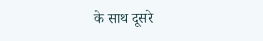के साथ दूसरे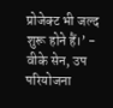प्रोजेक्ट भी जल्द शुरू होने हैं।’ - वीके सेन, उप परियोजना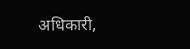अधिकारी,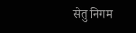सेतु निगम